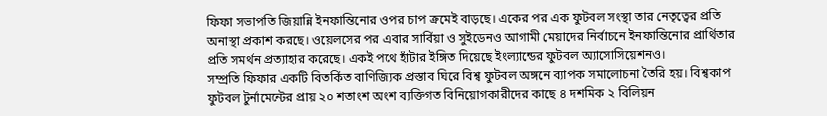ফিফা সভাপতি জিয়ান্নি ইনফান্তিনোর ওপর চাপ ক্রমেই বাড়ছে। একের পর এক ফুটবল সংস্থা তার নেতৃত্বের প্রতি অনাস্থা প্রকাশ করছে। ওয়েলসের পর এবার সার্বিয়া ও সুইডেনও আগামী মেয়াদের নির্বাচনে ইনফান্তিনোর প্রার্থিতার প্রতি সমর্থন প্রত্যাহার করেছে। একই পথে হাঁটার ইঙ্গিত দিয়েছে ইংল্যান্ডের ফুটবল অ্যাসোসিয়েশনও।
সম্প্রতি ফিফার একটি বিতর্কিত বাণিজ্যিক প্রস্তাব ঘিরে বিশ্ব ফুটবল অঙ্গনে ব্যাপক সমালোচনা তৈরি হয়। বিশ্বকাপ ফুটবল টুর্নামেন্টের প্রায় ২০ শতাংশ অংশ ব্যক্তিগত বিনিয়োগকারীদের কাছে ৪ দশমিক ২ বিলিয়ন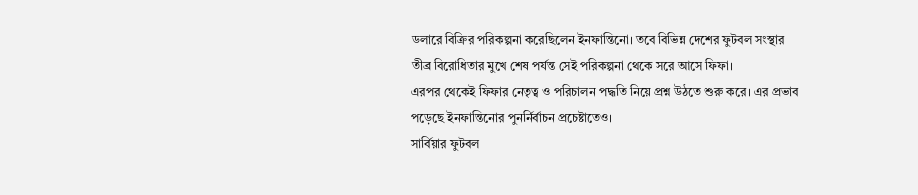ডলারে বিক্রির পরিকল্পনা করেছিলেন ইনফান্তিনো। তবে বিভিন্ন দেশের ফুটবল সংস্থার তীব্র বিরোধিতার মুখে শেষ পর্যন্ত সেই পরিকল্পনা থেকে সরে আসে ফিফা।
এরপর থেকেই ফিফার নেতৃত্ব ও পরিচালন পদ্ধতি নিয়ে প্রশ্ন উঠতে শুরু করে। এর প্রভাব পড়েছে ইনফান্তিনোর পুনর্নির্বাচন প্রচেষ্টাতেও।
সার্বিয়ার ফুটবল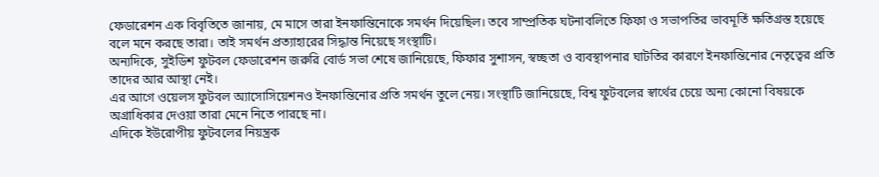ফেডারেশন এক বিবৃতিতে জানায়, মে মাসে তারা ইনফান্তিনোকে সমর্থন দিয়েছিল। তবে সাম্প্রতিক ঘটনাবলিতে ফিফা ও সভাপতির ভাবমূর্তি ক্ষতিগ্রস্ত হয়েছে বলে মনে করছে তারা। তাই সমর্থন প্রত্যাহারের সিদ্ধান্ত নিয়েছে সংস্থাটি।
অন্যদিকে, সুইডিশ ফুটবল ফেডারেশন জরুরি বোর্ড সভা শেষে জানিয়েছে, ফিফার সুশাসন, স্বচ্ছতা ও ব্যবস্থাপনার ঘাটতির কারণে ইনফান্তিনোর নেতৃত্বের প্রতি তাদের আর আস্থা নেই।
এর আগে ওয়েলস ফুটবল অ্যাসোসিয়েশনও ইনফান্তিনোর প্রতি সমর্থন তুলে নেয়। সংস্থাটি জানিয়েছে, বিশ্ব ফুটবলের স্বার্থের চেয়ে অন্য কোনো বিষয়কে অগ্রাধিকার দেওয়া তারা মেনে নিতে পারছে না।
এদিকে ইউরোপীয় ফুটবলের নিয়ন্ত্রক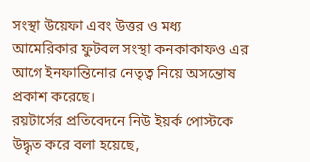সংস্থা উয়েফা এবং উত্তর ও মধ্য আমেরিকার ফুটবল সংস্থা কনকাকাফও এর আগে ইনফান্তিনোর নেতৃত্ব নিয়ে অসন্তোষ প্রকাশ করেছে।
রয়টার্সের প্রতিবেদনে নিউ ইয়র্ক পোস্টকে উদ্ধৃত করে বলা হয়েছে,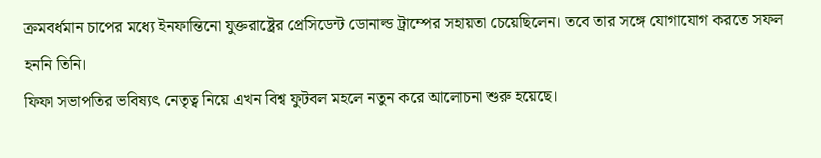ক্রমবর্ধমান চাপের মধ্যে ইনফান্তিনো যুক্তরাষ্ট্রের প্রেসিডেন্ট ডোনাল্ড ট্রাম্পের সহায়তা চেয়েছিলেন। তবে তার সঙ্গে যোগাযোগ করতে সফল হননি তিনি।
ফিফা সভাপতির ভবিষ্যৎ নেতৃত্ব নিয়ে এখন বিশ্ব ফুটবল মহলে নতুন করে আলোচনা শুরু হয়েছে।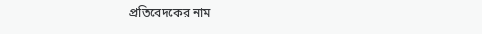প্রতিবেদকের নাম